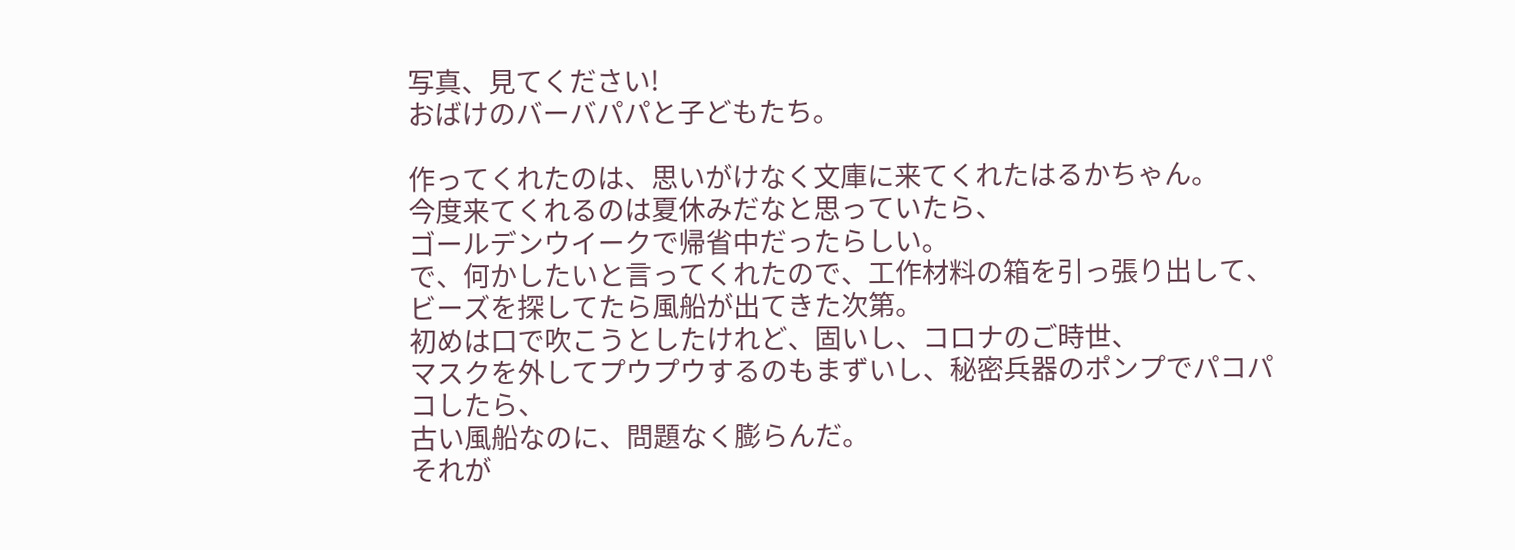写真、見てください!
おばけのバーバパパと子どもたち。

作ってくれたのは、思いがけなく文庫に来てくれたはるかちゃん。
今度来てくれるのは夏休みだなと思っていたら、
ゴールデンウイークで帰省中だったらしい。
で、何かしたいと言ってくれたので、工作材料の箱を引っ張り出して、
ビーズを探してたら風船が出てきた次第。
初めは口で吹こうとしたけれど、固いし、コロナのご時世、
マスクを外してプウプウするのもまずいし、秘密兵器のポンプでパコパコしたら、
古い風船なのに、問題なく膨らんだ。
それが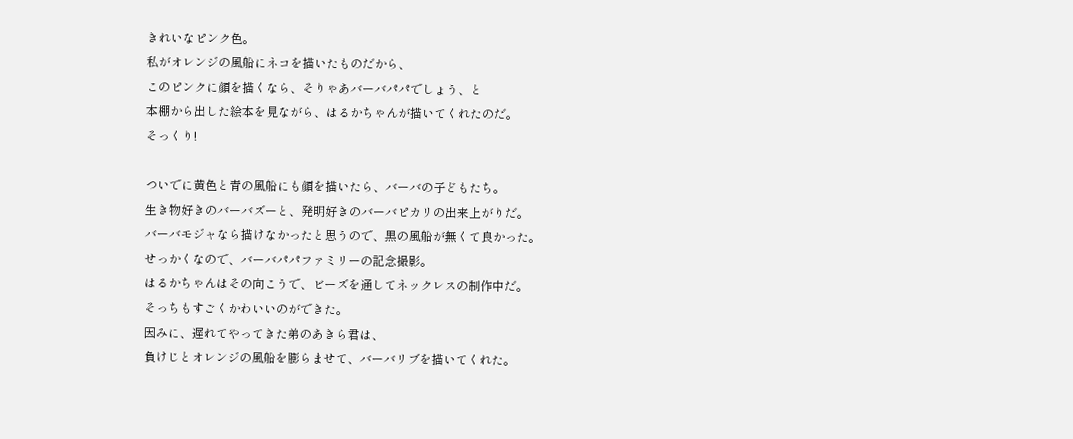きれいなピンク色。
私がオレンジの風船にネコを描いたものだから、
このピンクに顔を描くなら、そりゃあバーバパパでしょう、と
本棚から出した絵本を見ながら、はるかちゃんが描いてくれたのだ。
そっくり!

ついでに黄色と青の風船にも顔を描いたら、バーバの子どもたち。
生き物好きのバーバズーと、発明好きのバーバピカリの出来上がりだ。
バーバモジャなら描けなかったと思うので、黒の風船が無くて良かった。
せっかくなので、バーバパパファミリーの記念撮影。
はるかちゃんはその向こうで、ビーズを通してネックレスの制作中だ。
そっちもすごくかわいいのができた。
因みに、遅れてやってきた弟のあきら君は、
負けじとオレンジの風船を膨らませて、バーバリブを描いてくれた。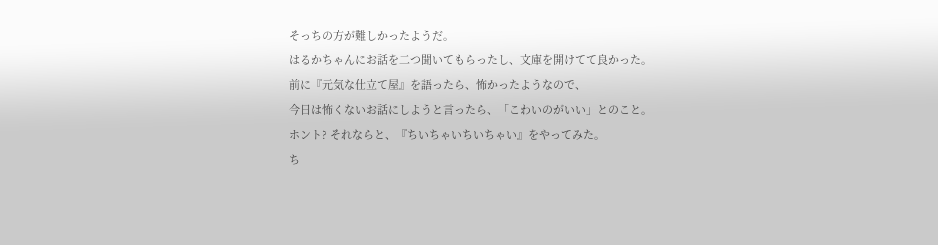そっちの方が難しかったようだ。
はるかちゃんにお話を二つ聞いてもらったし、文庫を開けてて良かった。
前に『元気な仕立て屋』を語ったら、怖かったようなので、
今日は怖くないお話にしようと言ったら、「こわいのがいい」とのこと。
ホント? それならと、『ちいちゃいちいちゃい』をやってみた。
ち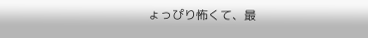ょっぴり怖くて、最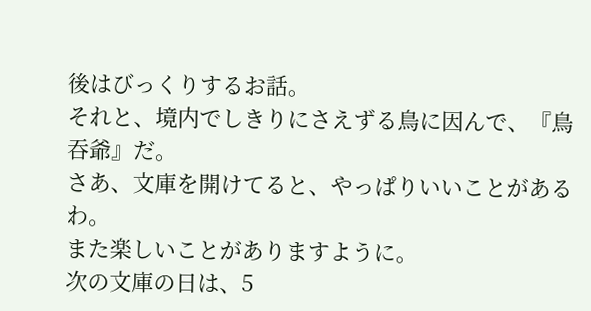後はびっくりするお話。
それと、境内でしきりにさえずる鳥に因んで、『鳥吞爺』だ。
さあ、文庫を開けてると、やっぱりいいことがあるわ。
また楽しいことがありますように。
次の文庫の日は、5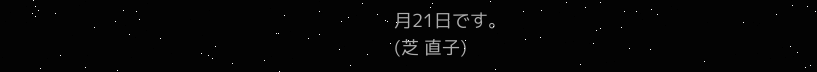月21日です。
(芝 直子)